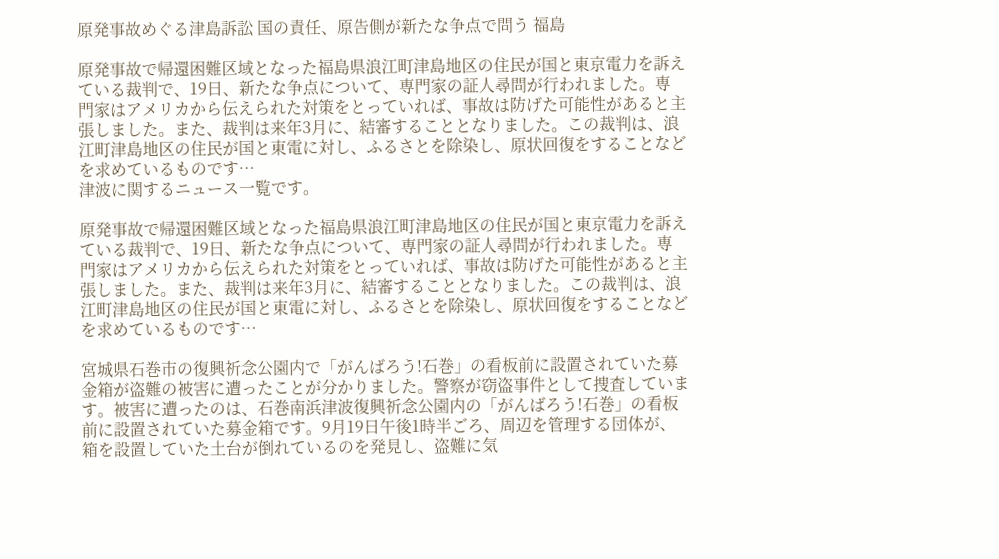原発事故めぐる津島訴訟 国の責任、原告側が新たな争点で問う 福島

原発事故で帰還困難区域となった福島県浪江町津島地区の住民が国と東京電力を訴えている裁判で、19日、新たな争点について、専門家の証人尋問が行われました。専門家はアメリカから伝えられた対策をとっていれば、事故は防げた可能性があると主張しました。また、裁判は来年3月に、結審することとなりました。この裁判は、浪江町津島地区の住民が国と東電に対し、ふるさとを除染し、原状回復をすることなどを求めているものです…
津波に関するニュース一覧です。

原発事故で帰還困難区域となった福島県浪江町津島地区の住民が国と東京電力を訴えている裁判で、19日、新たな争点について、専門家の証人尋問が行われました。専門家はアメリカから伝えられた対策をとっていれば、事故は防げた可能性があると主張しました。また、裁判は来年3月に、結審することとなりました。この裁判は、浪江町津島地区の住民が国と東電に対し、ふるさとを除染し、原状回復をすることなどを求めているものです…

宮城県石巻市の復興祈念公園内で「がんばろう!石巻」の看板前に設置されていた募金箱が盗難の被害に遭ったことが分かりました。警察が窃盗事件として捜査しています。被害に遭ったのは、石巻南浜津波復興祈念公園内の「がんばろう!石巻」の看板前に設置されていた募金箱です。9月19日午後1時半ごろ、周辺を管理する団体が、箱を設置していた土台が倒れているのを発見し、盗難に気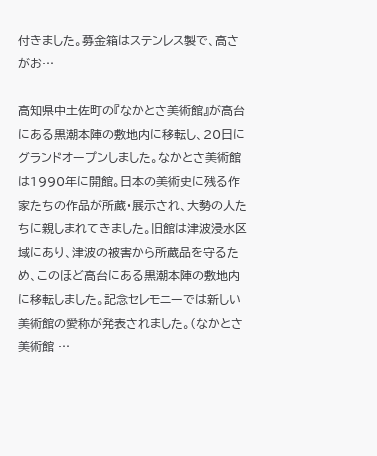付きました。募金箱はステンレス製で、高さがお…

高知県中土佐町の『なかとさ美術館』が高台にある黒潮本陣の敷地内に移転し、20日にグランドオープンしました。なかとさ美術館は1990年に開館。日本の美術史に残る作家たちの作品が所蔵・展示され、大勢の人たちに親しまれてきました。旧館は津波浸水区域にあり、津波の被害から所蔵品を守るため、このほど高台にある黒潮本陣の敷地内に移転しました。記念セレモニーでは新しい美術館の愛称が発表されました。(なかとさ美術館 …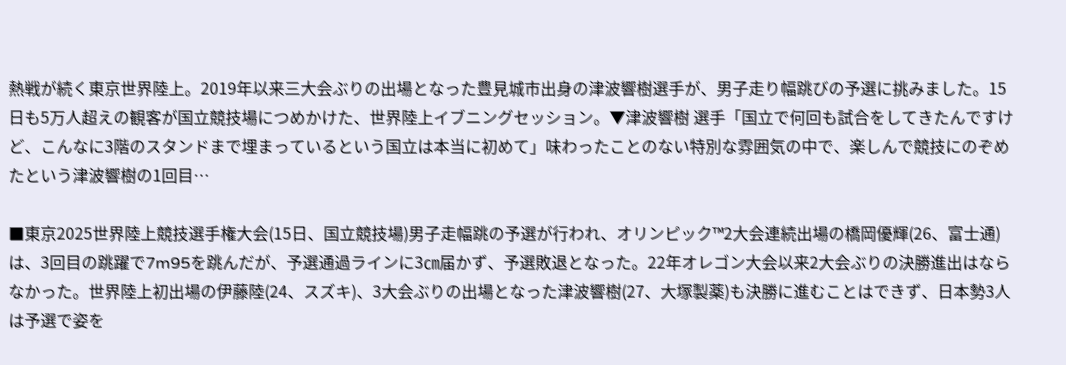熱戦が続く東京世界陸上。2019年以来三大会ぶりの出場となった豊見城市出身の津波響樹選手が、男子走り幅跳びの予選に挑みました。15日も5万人超えの観客が国立競技場につめかけた、世界陸上イブニングセッション。▼津波響樹 選手「国立で何回も試合をしてきたんですけど、こんなに3階のスタンドまで埋まっているという国立は本当に初めて」味わったことのない特別な雰囲気の中で、楽しんで競技にのぞめたという津波響樹の1回目…

■東京2025世界陸上競技選手権大会(15日、国立競技場)男子走幅跳の予選が行われ、オリンピック™2大会連続出場の橋岡優輝(26、富士通)は、3回目の跳躍で7m95を跳んだが、予選通過ラインに3㎝届かず、予選敗退となった。22年オレゴン大会以来2大会ぶりの決勝進出はならなかった。世界陸上初出場の伊藤陸(24、スズキ)、3大会ぶりの出場となった津波響樹(27、大塚製薬)も決勝に進むことはできず、日本勢3人は予選で姿を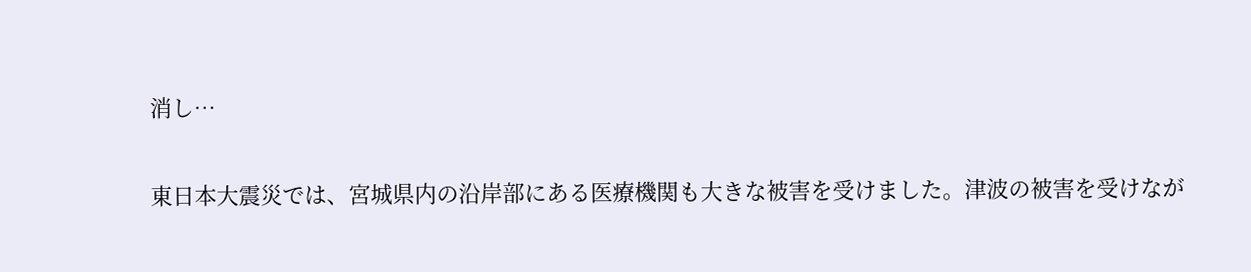消し…

東日本大震災では、宮城県内の沿岸部にある医療機関も大きな被害を受けました。津波の被害を受けなが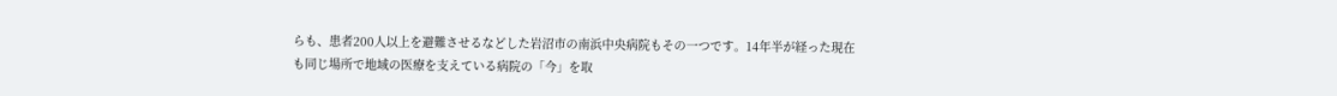らも、患者200人以上を避難させるなどした岩沼市の南浜中央病院もその一つです。14年半が経った現在も同じ場所で地域の医療を支えている病院の「今」を取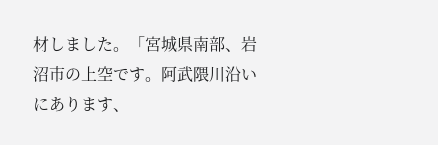材しました。「宮城県南部、岩沼市の上空です。阿武隈川沿いにあります、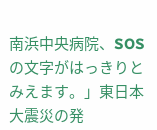南浜中央病院、SOSの文字がはっきりとみえます。」東日本大震災の発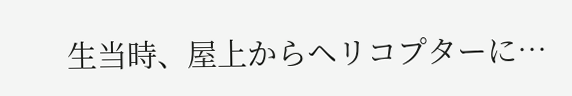生当時、屋上からヘリコプターに…